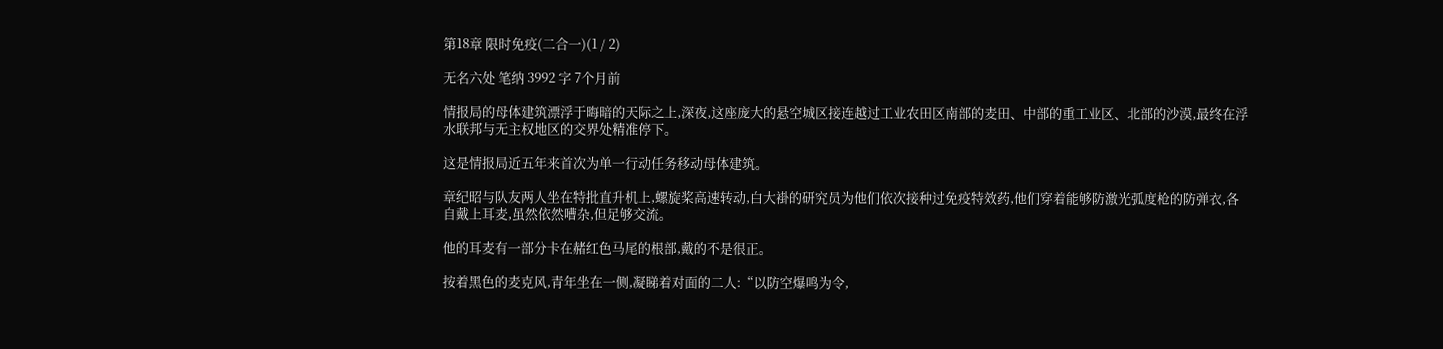第18章 限时免疫(二合一)(1 / 2)

无名六处 笔纳 3992 字 7个月前

情报局的母体建筑漂浮于晦暗的天际之上,深夜,这座庞大的悬空城区接连越过工业农田区南部的麦田、中部的重工业区、北部的沙漠,最终在浮水联邦与无主权地区的交界处精准停下。

这是情报局近五年来首次为单一行动任务移动母体建筑。

章纪昭与队友两人坐在特批直升机上,螺旋桨高速转动,白大褂的研究员为他们依次接种过免疫特效药,他们穿着能够防激光弧度枪的防弹衣,各自戴上耳麦,虽然依然嘈杂,但足够交流。

他的耳麦有一部分卡在赭红色马尾的根部,戴的不是很正。

按着黑色的麦克风,青年坐在一侧,凝睇着对面的二人:“以防空爆鸣为令,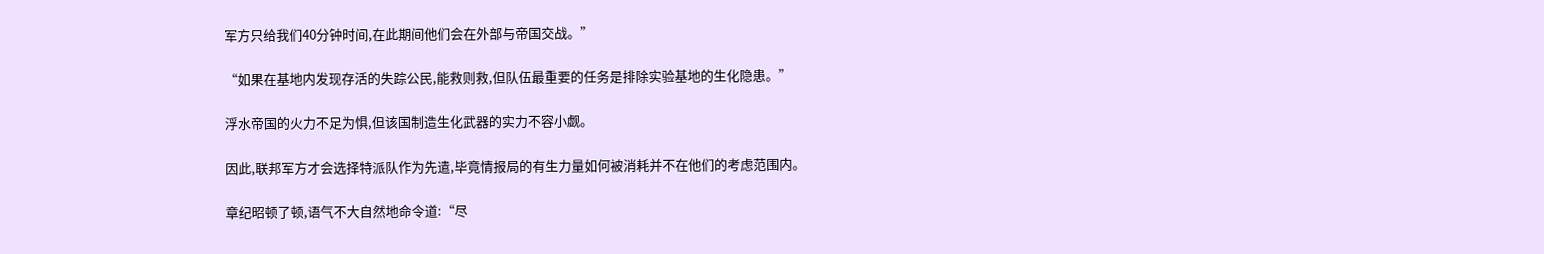军方只给我们40分钟时间,在此期间他们会在外部与帝国交战。”

“如果在基地内发现存活的失踪公民,能救则救,但队伍最重要的任务是排除实验基地的生化隐患。”

浮水帝国的火力不足为惧,但该国制造生化武器的实力不容小觑。

因此,联邦军方才会选择特派队作为先遣,毕竟情报局的有生力量如何被消耗并不在他们的考虑范围内。

章纪昭顿了顿,语气不大自然地命令道:“尽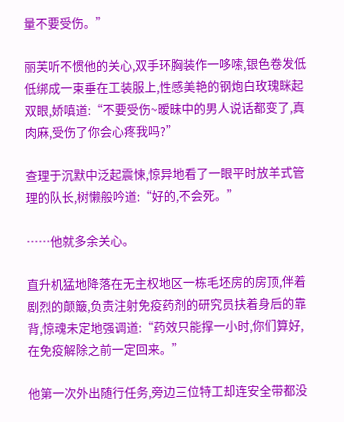量不要受伤。”

丽芙听不惯他的关心,双手环胸装作一哆嗦,银色卷发低低绑成一束垂在工装服上,性感美艳的钢炮白玫瑰眯起双眼,娇嗔道:“不要受伤~暧昧中的男人说话都变了,真肉麻,受伤了你会心疼我吗?”

查理于沉默中泛起震悚,惊异地看了一眼平时放羊式管理的队长,树懒般吟道:“好的,不会死。”

……他就多余关心。

直升机猛地降落在无主权地区一栋毛坯房的房顶,伴着剧烈的颠簸,负责注射免疫药剂的研究员扶着身后的靠背,惊魂未定地强调道:“药效只能撑一小时,你们算好,在免疫解除之前一定回来。”

他第一次外出随行任务,旁边三位特工却连安全带都没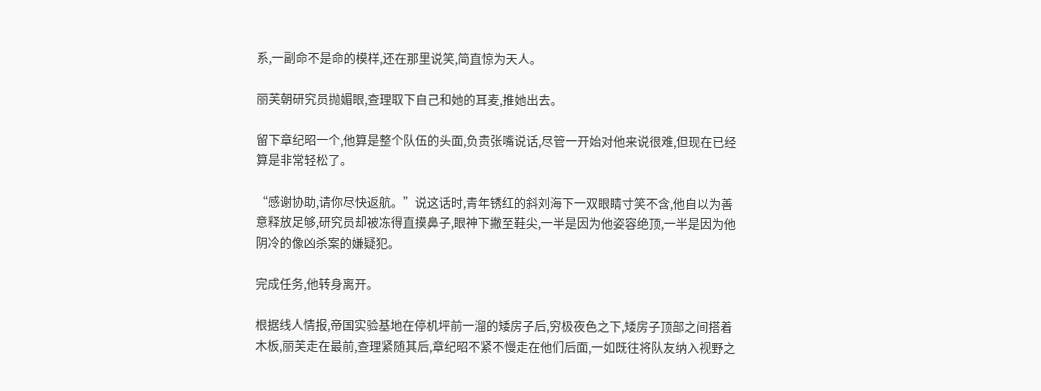系,一副命不是命的模样,还在那里说笑,简直惊为天人。

丽芙朝研究员抛媚眼,查理取下自己和她的耳麦,推她出去。

留下章纪昭一个,他算是整个队伍的头面,负责张嘴说话,尽管一开始对他来说很难,但现在已经算是非常轻松了。

“感谢协助,请你尽快返航。”说这话时,青年锈红的斜刘海下一双眼睛寸笑不含,他自以为善意释放足够,研究员却被冻得直摸鼻子,眼神下撇至鞋尖,一半是因为他姿容绝顶,一半是因为他阴冷的像凶杀案的嫌疑犯。

完成任务,他转身离开。

根据线人情报,帝国实验基地在停机坪前一溜的矮房子后,穷极夜色之下,矮房子顶部之间搭着木板,丽芙走在最前,查理紧随其后,章纪昭不紧不慢走在他们后面,一如既往将队友纳入视野之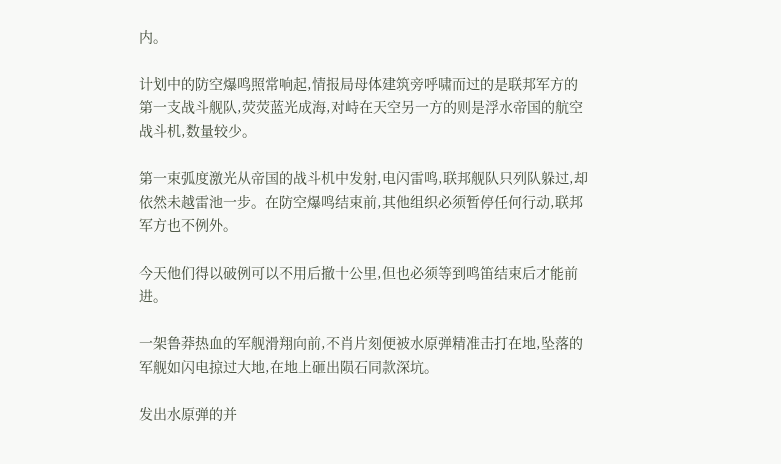内。

计划中的防空爆鸣照常响起,情报局母体建筑旁呼啸而过的是联邦军方的第一支战斗舰队,荧荧蓝光成海,对峙在天空另一方的则是浮水帝国的航空战斗机,数量较少。

第一束弧度激光从帝国的战斗机中发射,电闪雷鸣,联邦舰队只列队躲过,却依然未越雷池一步。在防空爆鸣结束前,其他组织必须暂停任何行动,联邦军方也不例外。

今天他们得以破例可以不用后撤十公里,但也必须等到鸣笛结束后才能前进。

一架鲁莽热血的军舰滑翔向前,不肖片刻便被水原弹精准击打在地,坠落的军舰如闪电掠过大地,在地上砸出陨石同款深坑。

发出水原弹的并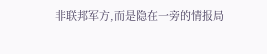非联邦军方,而是隐在一旁的情报局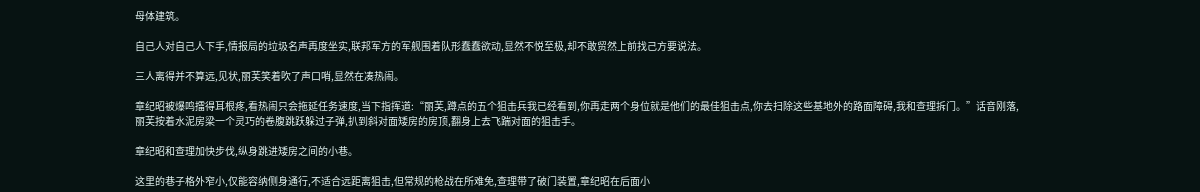母体建筑。

自己人对自己人下手,情报局的垃圾名声再度坐实,联邦军方的军舰围着队形蠢蠢欲动,显然不悦至极,却不敢贸然上前找己方要说法。

三人离得并不算远,见状,丽芙笑着吹了声口哨,显然在凑热闹。

章纪昭被爆鸣擂得耳根疼,看热闹只会拖延任务速度,当下指挥道:“丽芙,蹲点的五个狙击兵我已经看到,你再走两个身位就是他们的最佳狙击点,你去扫除这些基地外的路面障碍,我和查理拆门。”话音刚落,丽芙按着水泥房梁一个灵巧的卷腹跳跃躲过子弹,扒到斜对面矮房的房顶,翻身上去飞踹对面的狙击手。

章纪昭和查理加快步伐,纵身跳进矮房之间的小巷。

这里的巷子格外窄小,仅能容纳侧身通行,不适合远距离狙击,但常规的枪战在所难免,查理带了破门装置,章纪昭在后面小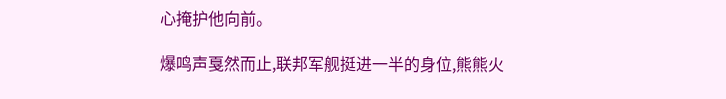心掩护他向前。

爆鸣声戛然而止,联邦军舰挺进一半的身位,熊熊火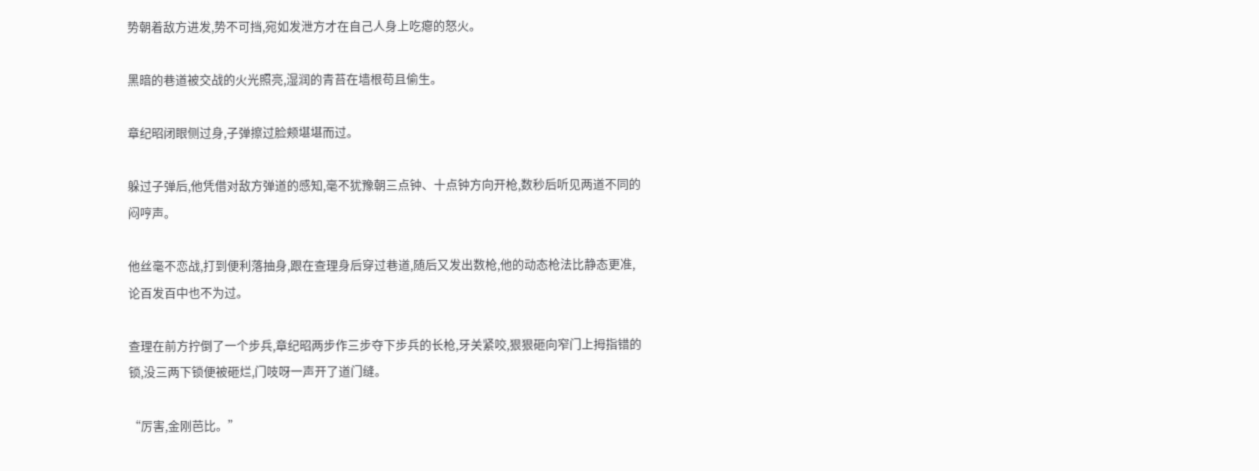势朝着敌方进发,势不可挡,宛如发泄方才在自己人身上吃瘪的怒火。

黑暗的巷道被交战的火光照亮,湿润的青苔在墙根苟且偷生。

章纪昭闭眼侧过身,子弹擦过脸颊堪堪而过。

躲过子弹后,他凭借对敌方弹道的感知,毫不犹豫朝三点钟、十点钟方向开枪,数秒后听见两道不同的闷哼声。

他丝毫不恋战,打到便利落抽身,跟在查理身后穿过巷道,随后又发出数枪,他的动态枪法比静态更准,论百发百中也不为过。

查理在前方拧倒了一个步兵,章纪昭两步作三步夺下步兵的长枪,牙关紧咬,狠狠砸向窄门上拇指错的锁,没三两下锁便被砸烂,门吱呀一声开了道门缝。

“厉害,金刚芭比。”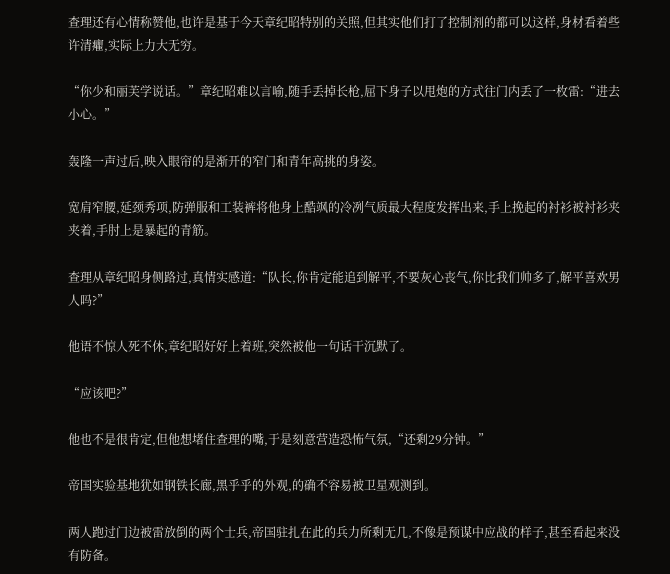查理还有心情称赞他,也许是基于今天章纪昭特别的关照,但其实他们打了控制剂的都可以这样,身材看着些许清癯,实际上力大无穷。

“你少和丽芙学说话。”章纪昭难以言喻,随手丢掉长枪,屈下身子以甩炮的方式往门内丢了一枚雷:“进去小心。”

轰隆一声过后,映入眼帘的是渐开的窄门和青年高挑的身姿。

宽肩窄腰,延颈秀项,防弹服和工装裤将他身上酷飒的冷冽气质最大程度发挥出来,手上挽起的衬衫被衬衫夹夹着,手肘上是暴起的青筋。

查理从章纪昭身侧路过,真情实感道:“队长,你肯定能追到解平,不要灰心丧气,你比我们帅多了,解平喜欢男人吗?”

他语不惊人死不休,章纪昭好好上着班,突然被他一句话干沉默了。

“应该吧?”

他也不是很肯定,但他想堵住查理的嘴,于是刻意营造恐怖气氛,“还剩29分钟。”

帝国实验基地犹如钢铁长廊,黑乎乎的外观,的确不容易被卫星观测到。

两人跑过门边被雷放倒的两个士兵,帝国驻扎在此的兵力所剩无几,不像是预谋中应战的样子,甚至看起来没有防备。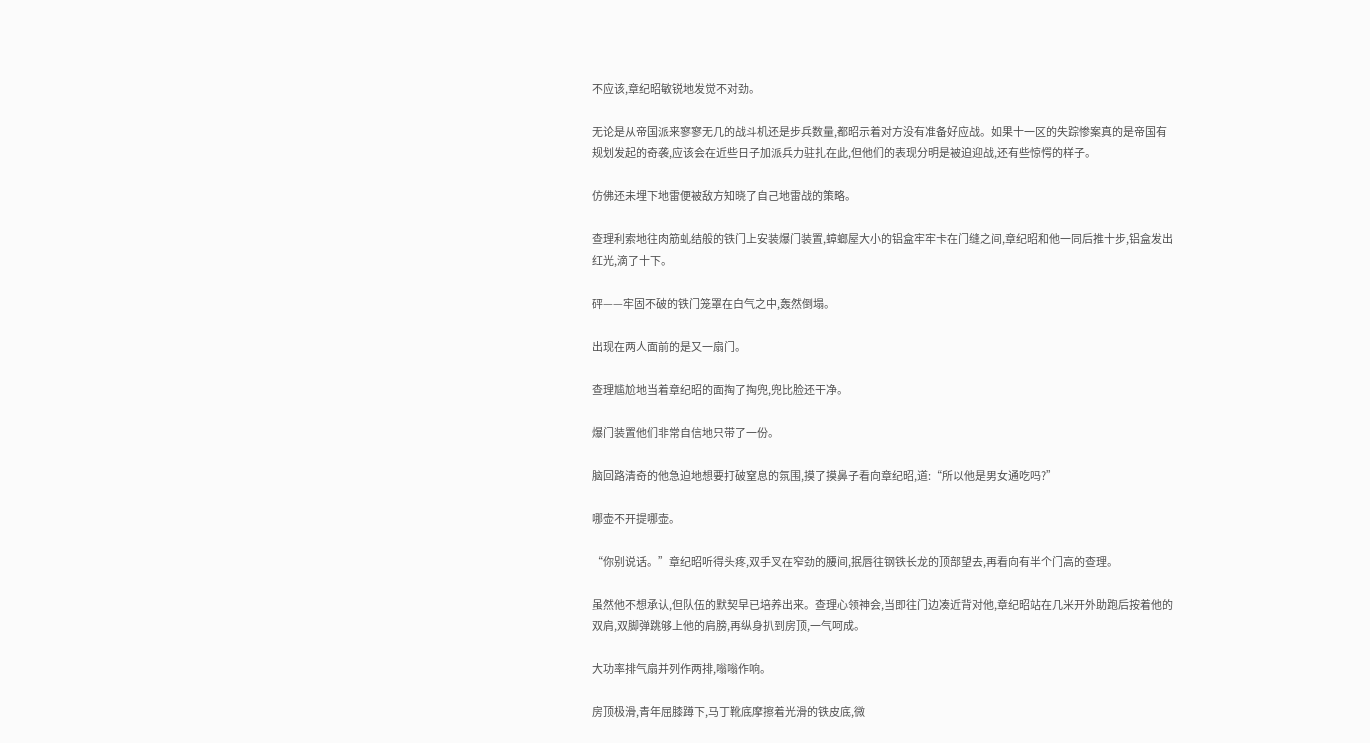不应该,章纪昭敏锐地发觉不对劲。

无论是从帝国派来寥寥无几的战斗机还是步兵数量,都昭示着对方没有准备好应战。如果十一区的失踪惨案真的是帝国有规划发起的奇袭,应该会在近些日子加派兵力驻扎在此,但他们的表现分明是被迫迎战,还有些惊愕的样子。

仿佛还未埋下地雷便被敌方知晓了自己地雷战的策略。

查理利索地往肉筋虬结般的铁门上安装爆门装置,蟑螂屋大小的铝盒牢牢卡在门缝之间,章纪昭和他一同后推十步,铝盒发出红光,滴了十下。

砰——牢固不破的铁门笼罩在白气之中,轰然倒塌。

出现在两人面前的是又一扇门。

查理尴尬地当着章纪昭的面掏了掏兜,兜比脸还干净。

爆门装置他们非常自信地只带了一份。

脑回路清奇的他急迫地想要打破窒息的氛围,摸了摸鼻子看向章纪昭,道:“所以他是男女通吃吗?”

哪壶不开提哪壶。

“你别说话。”章纪昭听得头疼,双手叉在窄劲的腰间,抿唇往钢铁长龙的顶部望去,再看向有半个门高的查理。

虽然他不想承认,但队伍的默契早已培养出来。查理心领神会,当即往门边凑近背对他,章纪昭站在几米开外助跑后按着他的双肩,双脚弹跳够上他的肩膀,再纵身扒到房顶,一气呵成。

大功率排气扇并列作两排,嗡嗡作响。

房顶极滑,青年屈膝蹲下,马丁靴底摩擦着光滑的铁皮底,微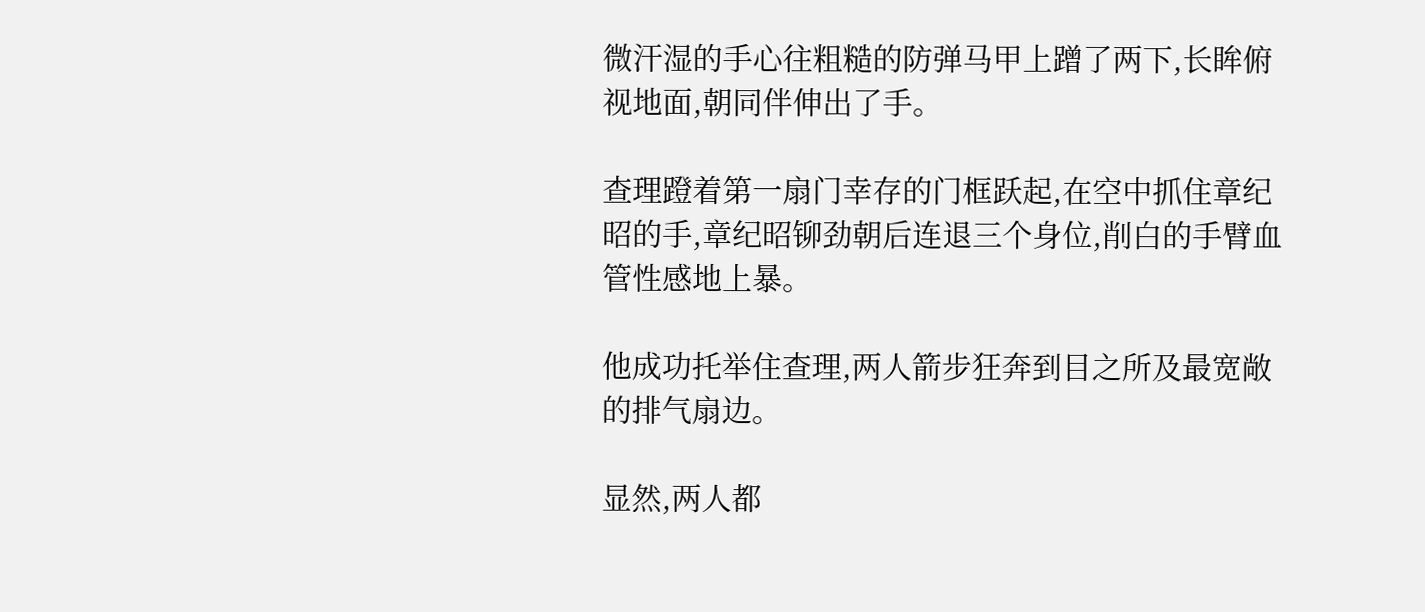微汗湿的手心往粗糙的防弹马甲上蹭了两下,长眸俯视地面,朝同伴伸出了手。

查理蹬着第一扇门幸存的门框跃起,在空中抓住章纪昭的手,章纪昭铆劲朝后连退三个身位,削白的手臂血管性感地上暴。

他成功托举住查理,两人箭步狂奔到目之所及最宽敞的排气扇边。

显然,两人都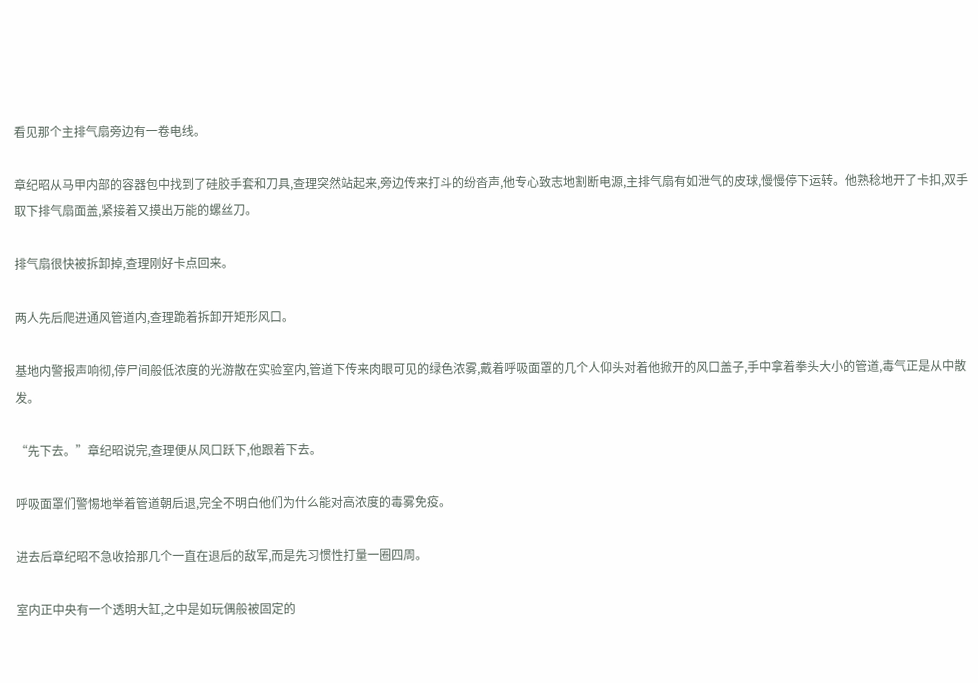看见那个主排气扇旁边有一卷电线。

章纪昭从马甲内部的容器包中找到了硅胶手套和刀具,查理突然站起来,旁边传来打斗的纷沓声,他专心致志地割断电源,主排气扇有如泄气的皮球,慢慢停下运转。他熟稔地开了卡扣,双手取下排气扇面盖,紧接着又摸出万能的螺丝刀。

排气扇很快被拆卸掉,查理刚好卡点回来。

两人先后爬进通风管道内,查理跪着拆卸开矩形风口。

基地内警报声响彻,停尸间般低浓度的光游散在实验室内,管道下传来肉眼可见的绿色浓雾,戴着呼吸面罩的几个人仰头对着他掀开的风口盖子,手中拿着拳头大小的管道,毒气正是从中散发。

“先下去。”章纪昭说完,查理便从风口跃下,他跟着下去。

呼吸面罩们警惕地举着管道朝后退,完全不明白他们为什么能对高浓度的毒雾免疫。

进去后章纪昭不急收拾那几个一直在退后的敌军,而是先习惯性打量一圈四周。

室内正中央有一个透明大缸,之中是如玩偶般被固定的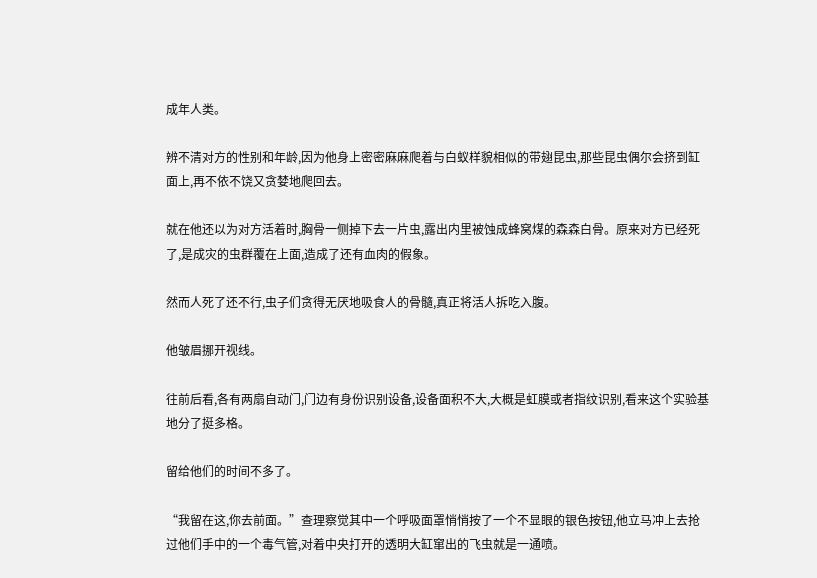成年人类。

辨不清对方的性别和年龄,因为他身上密密麻麻爬着与白蚁样貌相似的带翅昆虫,那些昆虫偶尔会挤到缸面上,再不依不饶又贪婪地爬回去。

就在他还以为对方活着时,胸骨一侧掉下去一片虫,露出内里被蚀成蜂窝煤的森森白骨。原来对方已经死了,是成灾的虫群覆在上面,造成了还有血肉的假象。

然而人死了还不行,虫子们贪得无厌地吸食人的骨髓,真正将活人拆吃入腹。

他皱眉挪开视线。

往前后看,各有两扇自动门,门边有身份识别设备,设备面积不大,大概是虹膜或者指纹识别,看来这个实验基地分了挺多格。

留给他们的时间不多了。

“我留在这,你去前面。”查理察觉其中一个呼吸面罩悄悄按了一个不显眼的银色按钮,他立马冲上去抢过他们手中的一个毒气管,对着中央打开的透明大缸窜出的飞虫就是一通喷。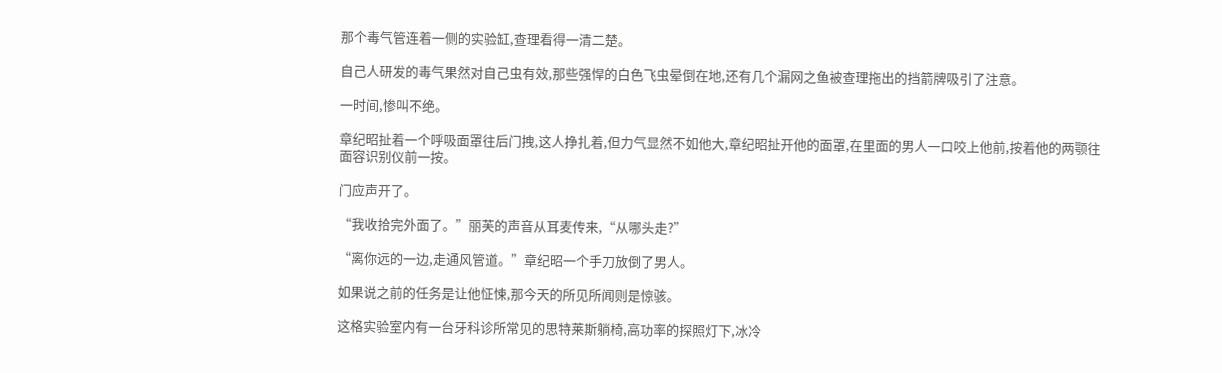那个毒气管连着一侧的实验缸,查理看得一清二楚。

自己人研发的毒气果然对自己虫有效,那些强悍的白色飞虫晕倒在地,还有几个漏网之鱼被查理拖出的挡箭牌吸引了注意。

一时间,惨叫不绝。

章纪昭扯着一个呼吸面罩往后门拽,这人挣扎着,但力气显然不如他大,章纪昭扯开他的面罩,在里面的男人一口咬上他前,按着他的两颚往面容识别仪前一按。

门应声开了。

“我收拾完外面了。”丽芙的声音从耳麦传来,“从哪头走?”

“离你远的一边,走通风管道。”章纪昭一个手刀放倒了男人。

如果说之前的任务是让他怔悚,那今天的所见所闻则是惊骇。

这格实验室内有一台牙科诊所常见的思特莱斯躺椅,高功率的探照灯下,冰冷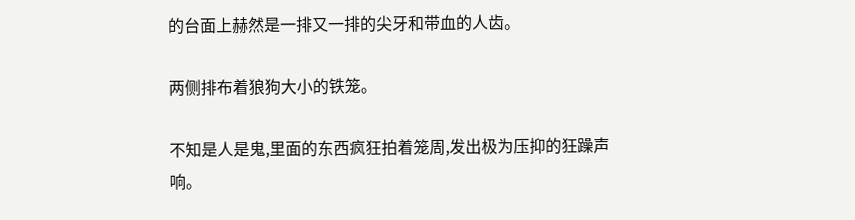的台面上赫然是一排又一排的尖牙和带血的人齿。

两侧排布着狼狗大小的铁笼。

不知是人是鬼,里面的东西疯狂拍着笼周,发出极为压抑的狂躁声响。